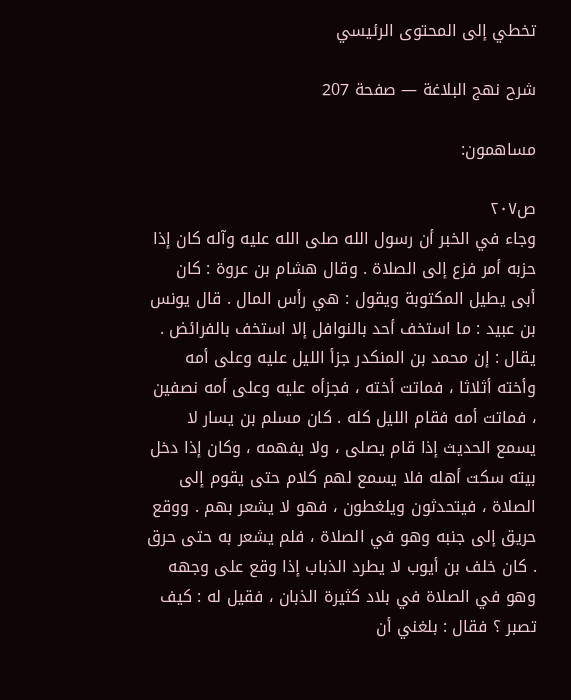تخطي إلى المحتوى الرئيسي

شرح نهج البلاغة — صفحة 207

مساهمون:

ص٢٠٧
وجاء في الخبر أن رسول الله صلى الله عليه وآله كان إذا حزبه أمر فزع إلى الصلاة . وقال هشام بن عروة : كان أبى يطيل المكتوبة ويقول : هي رأس المال . قال يونس بن عبيد : ما استخف أحد بالنوافل إلا استخف بالفرائض . يقال : إن محمد بن المنكدر جزأ الليل عليه وعلى أمه وأخته أثلاثا ، فماتت أخته ، فجزأه عليه وعلى أمه نصفين ، فماتت أمه فقام الليل كله . كان مسلم بن يسار لا يسمع الحديث إذا قام يصلى ، ولا يفهمه ، وكان إذا دخل بيته سكت أهله فلا يسمع لهم كلام حتى يقوم إلى الصلاة ، فيتحدثون ويلغطون ، فهو لا يشعر بهم . ووقع حريق إلى جنبه وهو في الصلاة ، فلم يشعر به حتى حرق . كان خلف بن أيوب لا يطرد الذباب إذا وقع على وجهه وهو في الصلاة في بلاد كثيرة الذبان ، فقيل له : كيف تصبر ؟ فقال : بلغني أن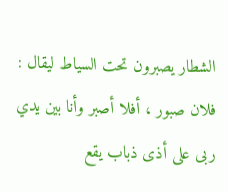الشطار يصبرون تحت السياط ليقال : فلان صبور ، أفلا أصبر وأنا بين يدي ربى على أذى ذباب يقع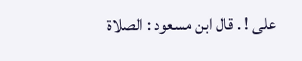على ! . قال ابن مسعود : الصلاة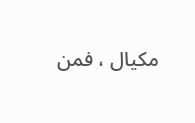مكيال ، فمن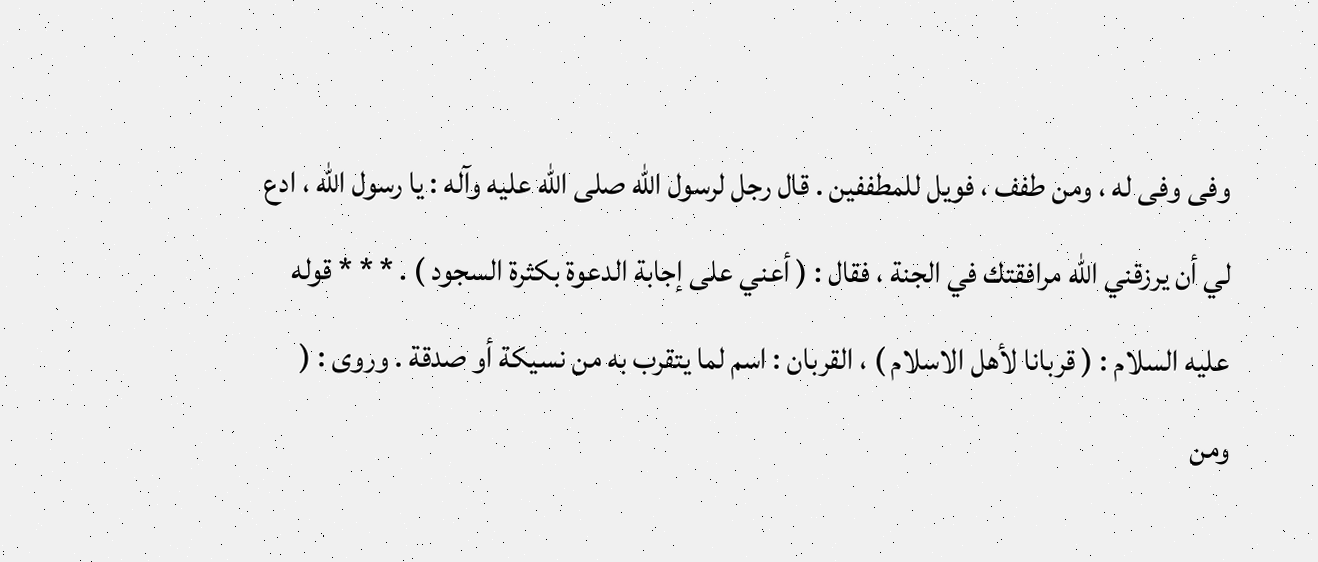وفى وفى له ، ومن طفف ، فويل للمطففين . قال رجل لرسول الله صلى الله عليه وآله : يا رسول الله ، ادع لي أن يرزقني الله مرافقتك في الجنة ، فقال : ( أعني على إجابة الدعوة بكثرة السجود ) . * * * قوله عليه السلام : ( قربانا لأهل الاسلام ) ، القربان : اسم لما يتقرب به من نسيكة أو صدقة . وروى : ( ومن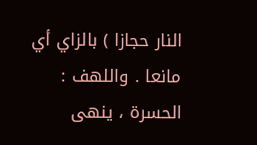النار حجازا ) بالزاي أي مانعا . واللهف : الحسرة ، ينهى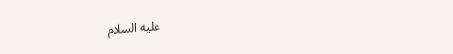عليه السلام